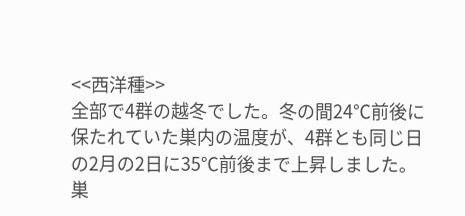<<西洋種>>
全部で4群の越冬でした。冬の間24℃前後に保たれていた巣内の温度が、4群とも同じ日の2月の2日に35℃前後まで上昇しました。巣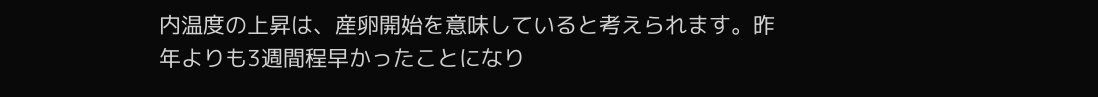内温度の上昇は、産卵開始を意味していると考えられます。昨年よりも3週間程早かったことになり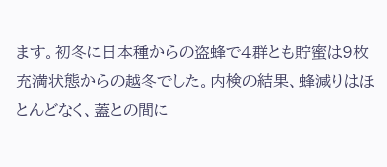ます。初冬に日本種からの盗蜂で4群とも貯蜜は9枚充満状態からの越冬でした。内検の結果、蜂減りはほとんどなく、蓋との間に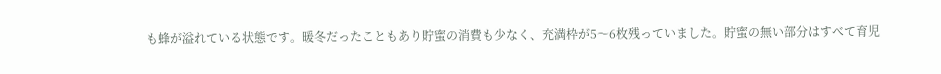も蜂が溢れている状態です。暖冬だったこともあり貯蜜の消費も少なく、充満枠が5〜6枚残っていました。貯蜜の無い部分はすべて育児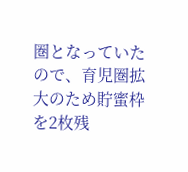圏となっていたので、育児圏拡大のため貯蜜枠を2枚残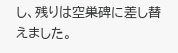し、残りは空巣碑に差し替えました。